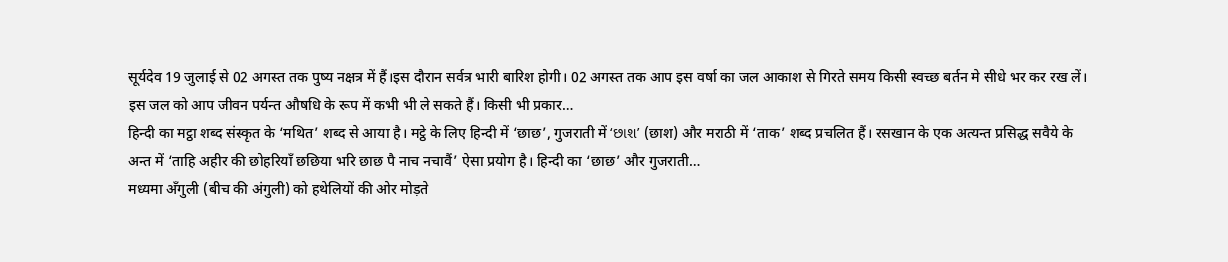सूर्यदेव 19 जुलाई से 02 अगस्त तक पुष्य नक्षत्र में हैं।इस दौरान सर्वत्र भारी बारिश होगी। 02 अगस्त तक आप इस वर्षा का जल आकाश से गिरते समय किसी स्वच्छ बर्तन मे सीधे भर कर रख लें। इस जल को आप जीवन पर्यन्त औषधि के रूप में कभी भी ले सकते हैं। किसी भी प्रकार…
हिन्दी का मट्ठा शब्द संस्कृत के ‘मथित’ शब्द से आया है। मट्ठे के लिए हिन्दी में ‘छाछ’, गुजराती में ‘છાશ’ (छाश) और मराठी में ‘ताक’ शब्द प्रचलित हैं। रसखान के एक अत्यन्त प्रसिद्ध सवैये के अन्त में ‘ताहि अहीर की छोहरियाँ छछिया भरि छाछ पै नाच नचावैं’ ऐसा प्रयोग है। हिन्दी का ‘छाछ’ और गुजराती…
मध्यमा अँगुली (बीच की अंगुली) को हथेलियों की ओर मोड़ते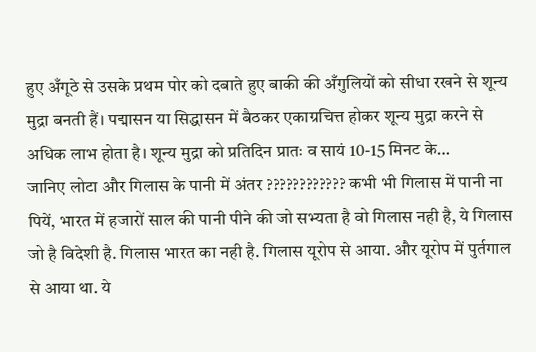हुए अँगूठे से उसके प्रथम पोर को दबाते हुए बाकी की अँगुलियों को सीधा रखने से शून्य मुद्रा बनती हैं। पद्मासन या सिद्धासन में बैठकर एकाग्रचित्त होकर शून्य मुद्रा करने से अधिक लाभ होता है। शून्य मुद्रा को प्रतिदिन प्रातः व सायं 10-15 मिनट के…
जानिए लोटा और गिलास के पानी में अंतर ???????????? कभी भी गिलास में पानी ना पियें, भारत में हजारों साल की पानी पीने की जो सभ्यता है वो गिलास नही है, ये गिलास जो है विदेशी है. गिलास भारत का नही है. गिलास यूरोप से आया. और यूरोप में पुर्तगाल से आया था. ये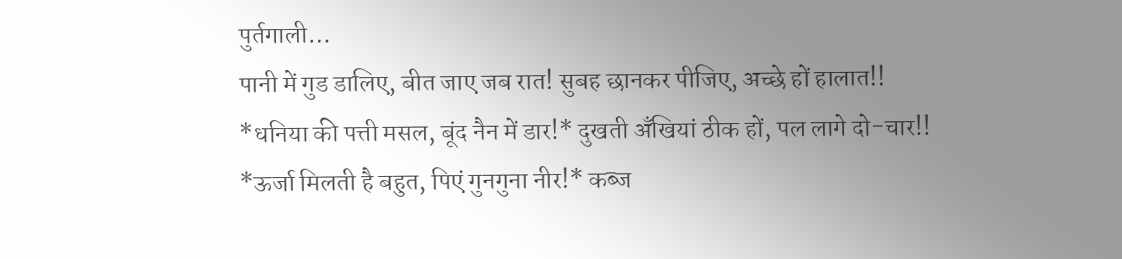पुर्तगाली…
पानी में गुड डालिए, बीत जाए जब रात! सुबह छानकर पीजिए, अच्छे हों हालात!! *धनिया की पत्ती मसल, बूंद नैन में डार!* दुखती अँखियां ठीक हों, पल लागे दो-चार!! *ऊर्जा मिलती है बहुत, पिएं गुनगुना नीर!* कब्ज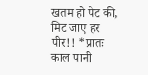खतम हो पेट की, मिट जाए हर पीर!! *प्रातः काल पानी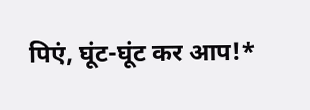पिएं, घूंट-घूंट कर आप!*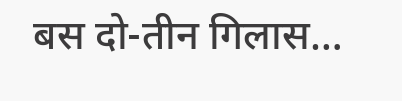बस दो-तीन गिलास…